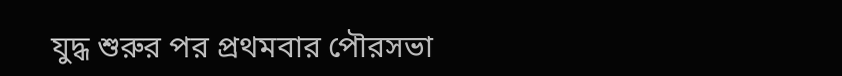যুদ্ধ শুরুর পর প্রথমবার পৌরসভা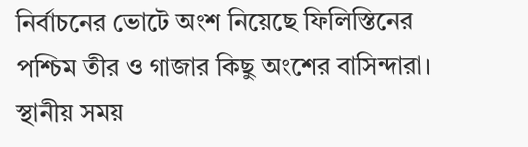নির্বাচনের ভোটে অংশ নিয়েছে ফিলিস্তিনের পশ্চিম তীর ও গাজার কিছু অংশের বাসিন্দারা। স্থানীয় সময়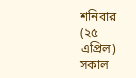শনিবার (২৫ এপ্রিল) সকাল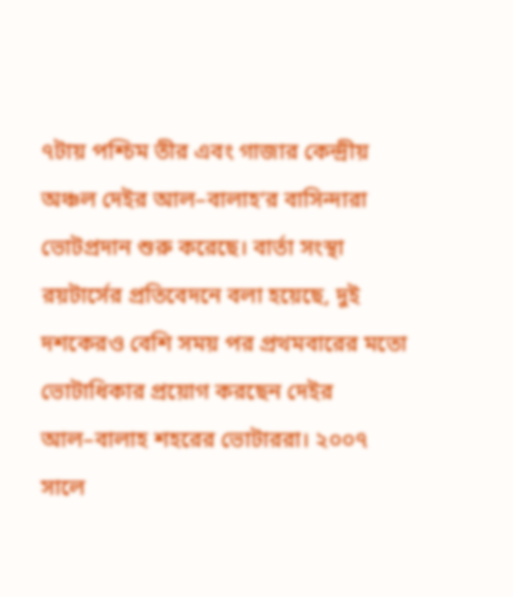৭টায় পশ্চিম তীর এবং গাজার কেন্দ্রীয় অঞ্চল দেইর আল–বালাহ’র বাসিন্দারা ভোটপ্রদান শুরু করেছে। বার্তা সংস্থা রয়টার্সের প্রতিবেদনে বলা হয়েছে, দুই দশকেরও বেশি সময় পর প্রথমবারের মতো ভোটাধিকার প্রয়োগ করছেন দেইর আল–বালাহ শহরের ভোটাররা। ২০০৭ সালে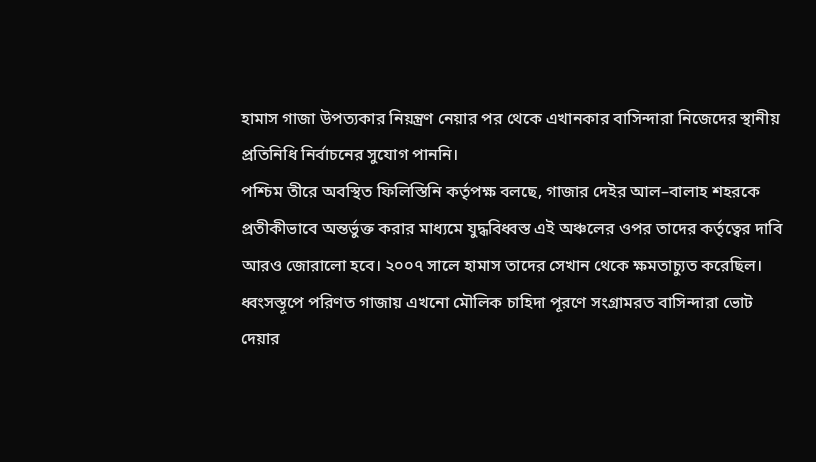হামাস গাজা উপত্যকার নিয়ন্ত্রণ নেয়ার পর থেকে এখানকার বাসিন্দারা নিজেদের স্থানীয় প্রতিনিধি নির্বাচনের সুযোগ পাননি।
পশ্চিম তীরে অবস্থিত ফিলিস্তিনি কর্তৃপক্ষ বলছে, গাজার দেইর আল–বালাহ শহরকে প্রতীকীভাবে অন্তর্ভুক্ত করার মাধ্যমে যুদ্ধবিধ্বস্ত এই অঞ্চলের ওপর তাদের কর্তৃত্বের দাবি আরও জোরালো হবে। ২০০৭ সালে হামাস তাদের সেখান থেকে ক্ষমতাচ্যুত করেছিল। ধ্বংসস্তূপে পরিণত গাজায় এখনো মৌলিক চাহিদা পূরণে সংগ্রামরত বাসিন্দারা ভোট দেয়ার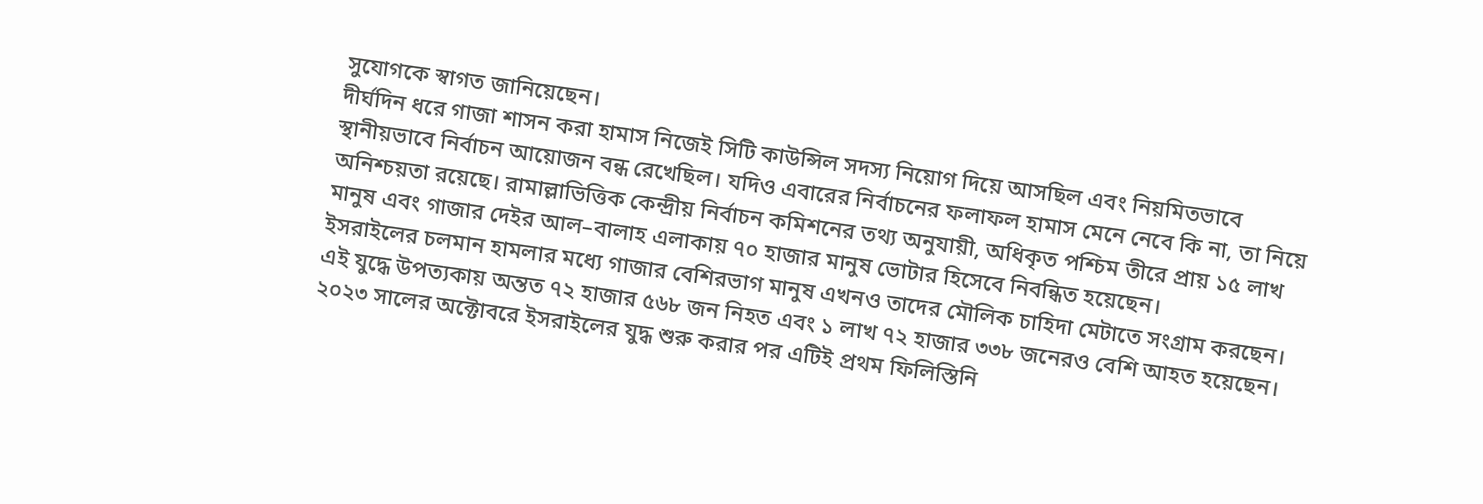সুযোগকে স্বাগত জানিয়েছেন।
দীর্ঘদিন ধরে গাজা শাসন করা হামাস নিজেই সিটি কাউন্সিল সদস্য নিয়োগ দিয়ে আসছিল এবং নিয়মিতভাবে স্থানীয়ভাবে নির্বাচন আয়োজন বন্ধ রেখেছিল। যদিও এবারের নির্বাচনের ফলাফল হামাস মেনে নেবে কি না, তা নিয়ে অনিশ্চয়তা রয়েছে। রামাল্লাভিত্তিক কেন্দ্রীয় নির্বাচন কমিশনের তথ্য অনুযায়ী, অধিকৃত পশ্চিম তীরে প্রায় ১৫ লাখ মানুষ এবং গাজার দেইর আল–বালাহ এলাকায় ৭০ হাজার মানুষ ভোটার হিসেবে নিবন্ধিত হয়েছেন।
ইসরাইলের চলমান হামলার মধ্যে গাজার বেশিরভাগ মানুষ এখনও তাদের মৌলিক চাহিদা মেটাতে সংগ্রাম করছেন। এই যুদ্ধে উপত্যকায় অন্তত ৭২ হাজার ৫৬৮ জন নিহত এবং ১ লাখ ৭২ হাজার ৩৩৮ জনেরও বেশি আহত হয়েছেন। ২০২৩ সালের অক্টোবরে ইসরাইলের যুদ্ধ শুরু করার পর এটিই প্রথম ফিলিস্তিনি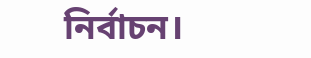নির্বাচন।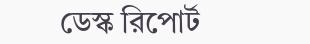ডেস্ক রিপোর্ট